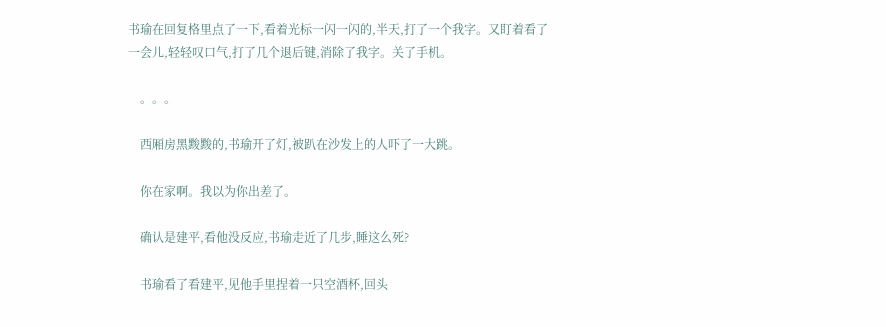书瑜在回复格里点了一下,看着光标一闪一闪的,半天,打了一个我字。又盯着看了一会儿,轻轻叹口气,打了几个退后键,消除了我字。关了手机。

    。。。

    西厢房黑黢黢的,书瑜开了灯,被趴在沙发上的人吓了一大跳。

    你在家啊。我以为你出差了。

    确认是建平,看他没反应,书瑜走近了几步,睡这么死?

    书瑜看了看建平,见他手里捏着一只空酒杯,回头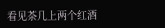看见茶几上两个红酒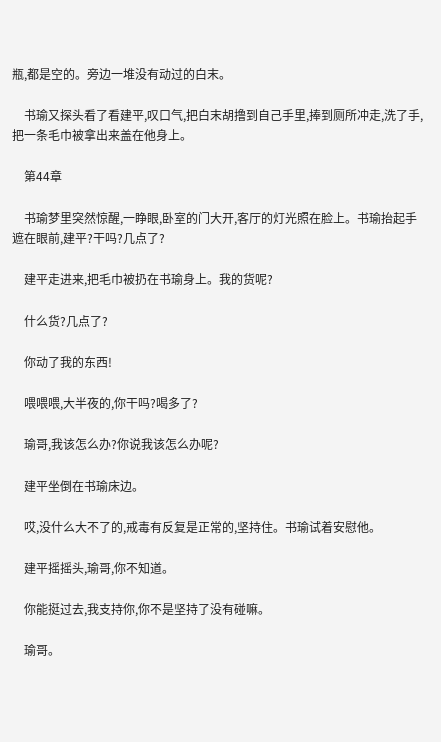瓶,都是空的。旁边一堆没有动过的白末。

    书瑜又探头看了看建平,叹口气,把白末胡撸到自己手里,捧到厕所冲走,洗了手,把一条毛巾被拿出来盖在他身上。

    第44章

    书瑜梦里突然惊醒,一睁眼,卧室的门大开,客厅的灯光照在脸上。书瑜抬起手遮在眼前,建平?干吗?几点了?

    建平走进来,把毛巾被扔在书瑜身上。我的货呢?

    什么货?几点了?

    你动了我的东西!

    喂喂喂,大半夜的,你干吗?喝多了?

    瑜哥,我该怎么办?你说我该怎么办呢?

    建平坐倒在书瑜床边。

    哎,没什么大不了的,戒毒有反复是正常的,坚持住。书瑜试着安慰他。

    建平摇摇头,瑜哥,你不知道。

    你能挺过去,我支持你,你不是坚持了没有碰嘛。

    瑜哥。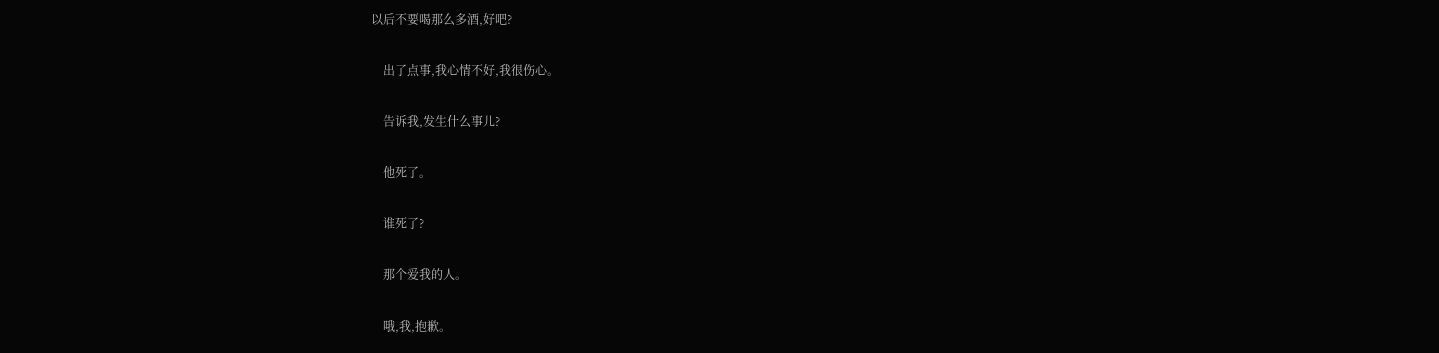以后不要喝那么多酒,好吧?

    出了点事,我心情不好,我很伤心。

    告诉我,发生什么事儿?

    他死了。

    谁死了?

    那个爱我的人。

    哦,我,抱歉。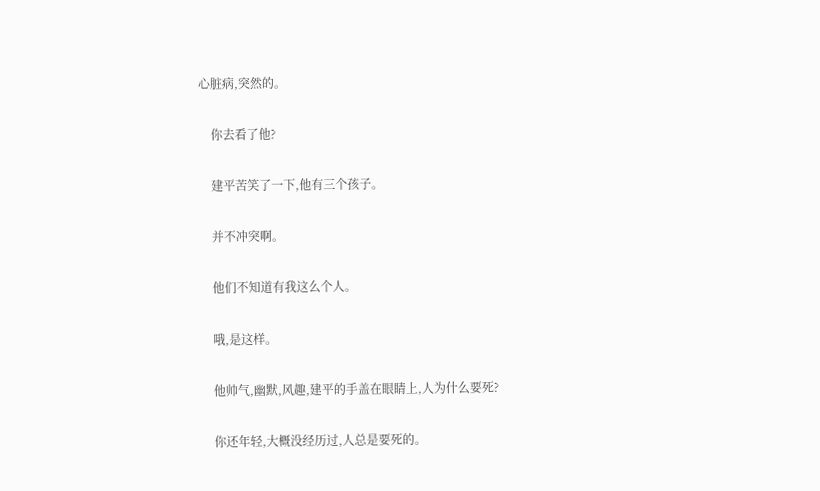心脏病,突然的。

    你去看了他?

    建平苦笑了一下,他有三个孩子。

    并不冲突啊。

    他们不知道有我这么个人。

    哦,是这样。

    他帅气,幽默,风趣,建平的手盖在眼睛上,人为什么要死?

    你还年轻,大概没经历过,人总是要死的。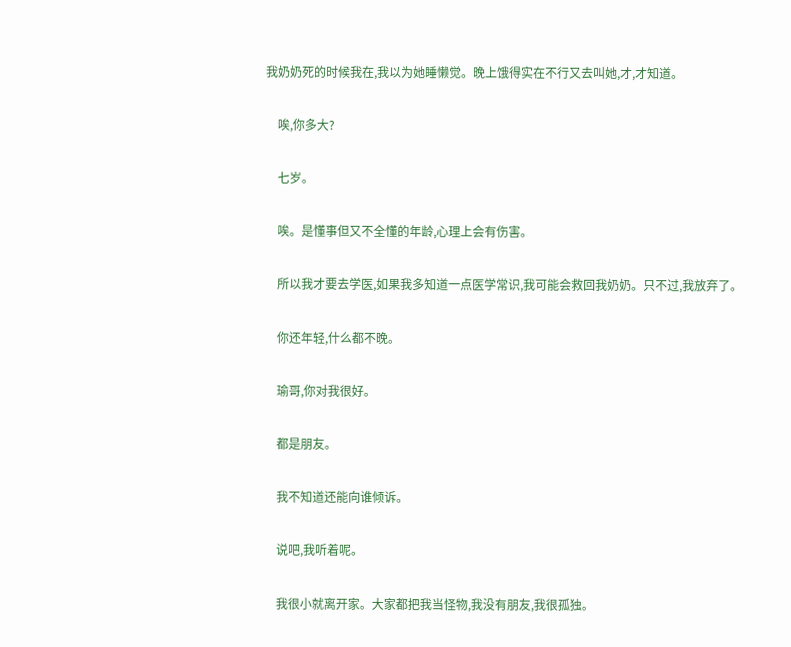我奶奶死的时候我在,我以为她睡懒觉。晚上饿得实在不行又去叫她,才,才知道。

    唉,你多大?

    七岁。

    唉。是懂事但又不全懂的年龄,心理上会有伤害。

    所以我才要去学医,如果我多知道一点医学常识,我可能会救回我奶奶。只不过,我放弃了。

    你还年轻,什么都不晚。

    瑜哥,你对我很好。

    都是朋友。

    我不知道还能向谁倾诉。

    说吧,我听着呢。

    我很小就离开家。大家都把我当怪物,我没有朋友,我很孤独。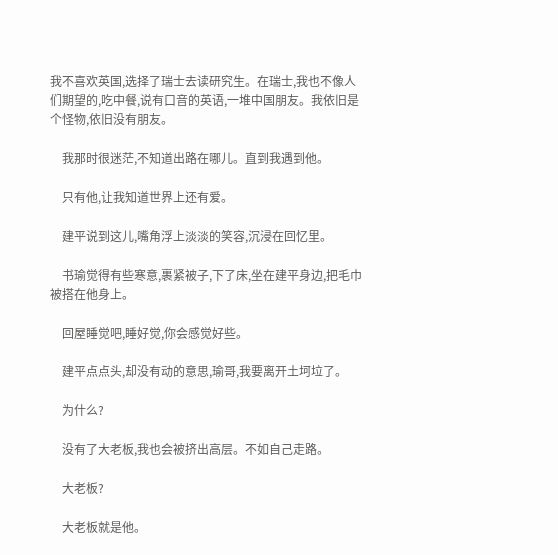我不喜欢英国,选择了瑞士去读研究生。在瑞士,我也不像人们期望的,吃中餐,说有口音的英语,一堆中国朋友。我依旧是个怪物,依旧没有朋友。

    我那时很迷茫,不知道出路在哪儿。直到我遇到他。

    只有他,让我知道世界上还有爱。

    建平说到这儿,嘴角浮上淡淡的笑容,沉浸在回忆里。

    书瑜觉得有些寒意,裹紧被子,下了床,坐在建平身边,把毛巾被搭在他身上。

    回屋睡觉吧,睡好觉,你会感觉好些。

    建平点点头,却没有动的意思,瑜哥,我要离开土坷垃了。

    为什么?

    没有了大老板,我也会被挤出高层。不如自己走路。

    大老板?

    大老板就是他。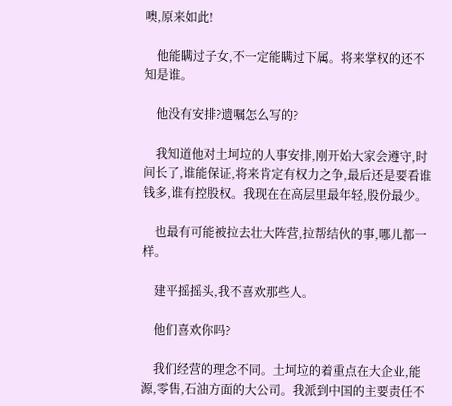噢,原来如此!

    他能瞒过子女,不一定能瞒过下属。将来掌权的还不知是谁。

    他没有安排?遗嘱怎么写的?

    我知道他对土坷垃的人事安排,刚开始大家会遵守,时间长了,谁能保证,将来肯定有权力之争,最后还是要看谁钱多,谁有控股权。我现在在高层里最年轻,股份最少。

    也最有可能被拉去壮大阵营,拉帮结伙的事,哪儿都一样。

    建平摇摇头,我不喜欢那些人。

    他们喜欢你吗?

    我们经营的理念不同。土坷垃的着重点在大企业,能源,零售,石油方面的大公司。我派到中国的主要责任不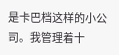是卡巴档这样的小公司。我管理着十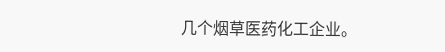几个烟草医药化工企业。